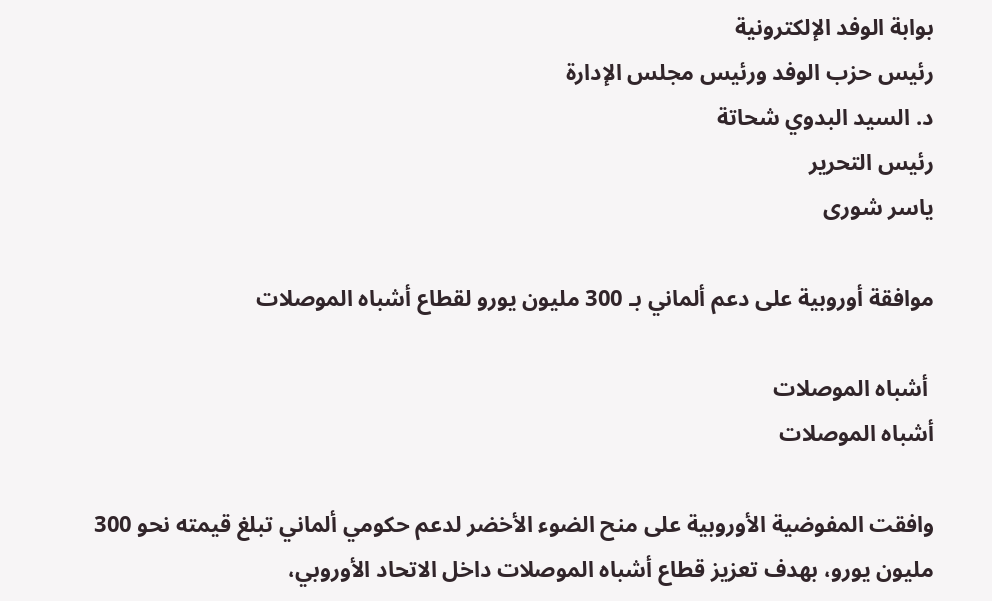بوابة الوفد الإلكترونية
رئيس حزب الوفد ورئيس مجلس الإدارة
د. السيد البدوي شحاتة
رئيس التحرير
ياسر شورى

موافقة أوروبية على دعم ألماني بـ 300 مليون يورو لقطاع أشباه الموصلات

 أشباه الموصلات
أشباه الموصلات

وافقت المفوضية الأوروبية على منح الضوء الأخضر لدعم حكومي ألماني تبلغ قيمته نحو 300 مليون يورو، بهدف تعزيز قطاع أشباه الموصلات داخل الاتحاد الأوروبي،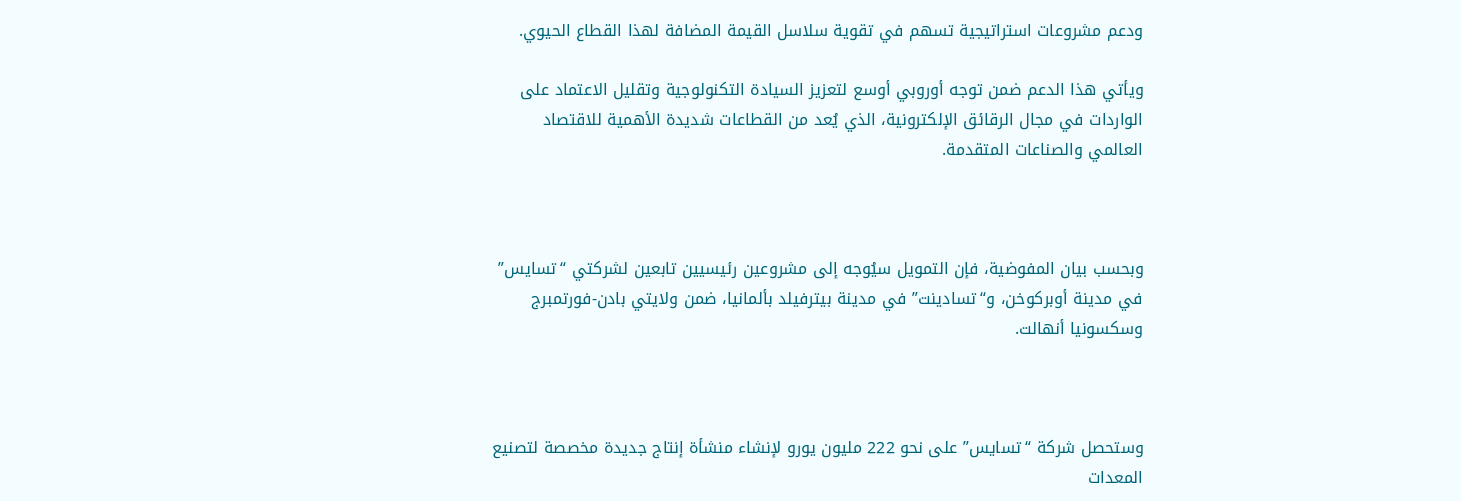ودعم مشروعات استراتيجية تسهم في تقوية سلاسل القيمة المضافة لهذا القطاع الحيوي.

ويأتي هذا الدعم ضمن توجه أوروبي أوسع لتعزيز السيادة التكنولوجية وتقليل الاعتماد على الواردات في مجال الرقائق الإلكترونية، الذي يُعد من القطاعات شديدة الأهمية للاقتصاد العالمي والصناعات المتقدمة.



وبحسب بيان المفوضية، فإن التمويل سيُوجه إلى مشروعين رئيسيين تابعين لشركتي “تسايس” في مدينة أوبركوخن، و“تسادينت” في مدينة بيترفيلد بألمانيا، ضمن ولايتي بادن-فورتمبرج وسكسونيا أنهالت.



وستحصل شركة “تسايس” على نحو 222 مليون يورو لإنشاء منشأة إنتاج جديدة مخصصة لتصنيع المعدات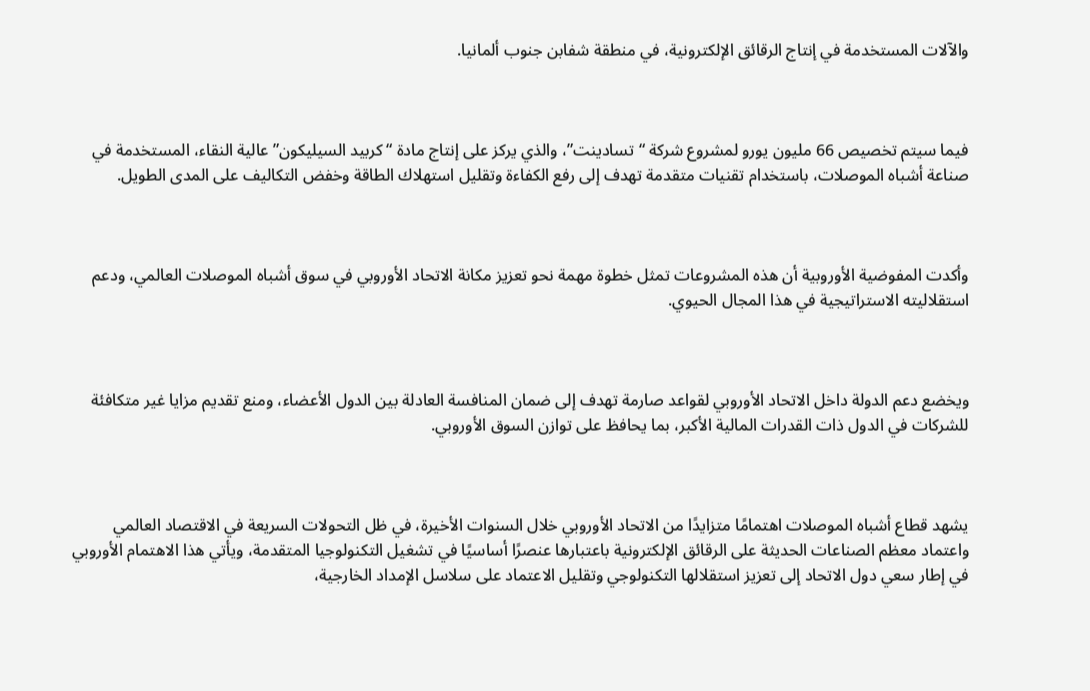والآلات المستخدمة في إنتاج الرقائق الإلكترونية، في منطقة شفابن جنوب ألمانيا.



فيما سيتم تخصيص 66 مليون يورو لمشروع شركة “تسادينت”، والذي يركز على إنتاج مادة “كربيد السيليكون” عالية النقاء، المستخدمة في صناعة أشباه الموصلات، باستخدام تقنيات متقدمة تهدف إلى رفع الكفاءة وتقليل استهلاك الطاقة وخفض التكاليف على المدى الطويل.



وأكدت المفوضية الأوروبية أن هذه المشروعات تمثل خطوة مهمة نحو تعزيز مكانة الاتحاد الأوروبي في سوق أشباه الموصلات العالمي، ودعم استقلاليته الاستراتيجية في هذا المجال الحيوي.



ويخضع دعم الدولة داخل الاتحاد الأوروبي لقواعد صارمة تهدف إلى ضمان المنافسة العادلة بين الدول الأعضاء، ومنع تقديم مزايا غير متكافئة للشركات في الدول ذات القدرات المالية الأكبر، بما يحافظ على توازن السوق الأوروبي.



يشهد قطاع أشباه الموصلات اهتمامًا متزايدًا من الاتحاد الأوروبي خلال السنوات الأخيرة، في ظل التحولات السريعة في الاقتصاد العالمي واعتماد معظم الصناعات الحديثة على الرقائق الإلكترونية باعتبارها عنصرًا أساسيًا في تشغيل التكنولوجيا المتقدمة، ويأتي هذا الاهتمام الأوروبي في إطار سعي دول الاتحاد إلى تعزيز استقلالها التكنولوجي وتقليل الاعتماد على سلاسل الإمداد الخارجية،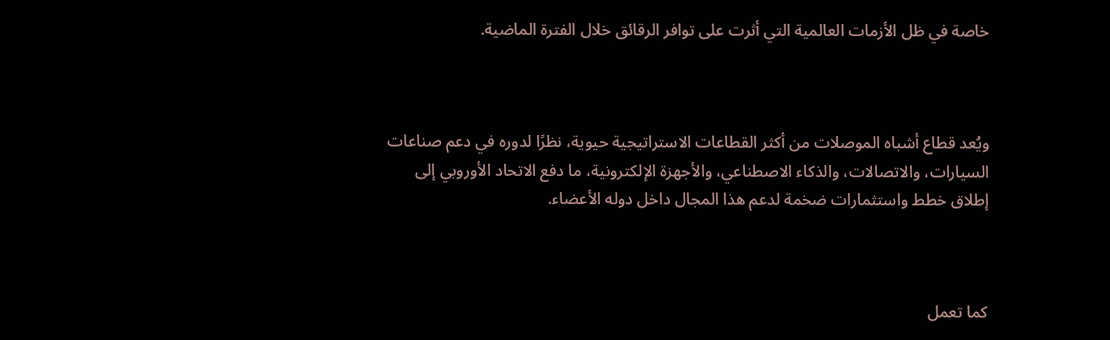خاصة في ظل الأزمات العالمية التي أثرت على توافر الرقائق خلال الفترة الماضية.



ويُعد قطاع أشباه الموصلات من أكثر القطاعات الاستراتيجية حيوية، نظرًا لدوره في دعم صناعات السيارات، والاتصالات، والذكاء الاصطناعي، والأجهزة الإلكترونية، ما دفع الاتحاد الأوروبي إلى إطلاق خطط واستثمارات ضخمة لدعم هذا المجال داخل دوله الأعضاء.



كما تعمل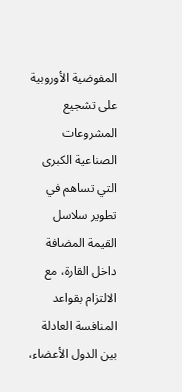المفوضية الأوروبية على تشجيع المشروعات الصناعية الكبرى التي تساهم في تطوير سلاسل القيمة المضافة داخل القارة، مع الالتزام بقواعد المنافسة العادلة بين الدول الأعضاء،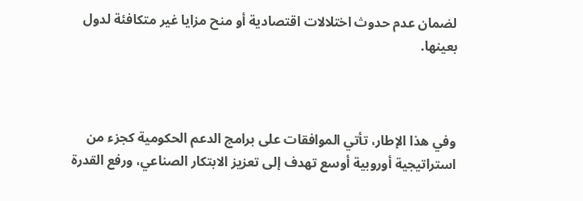لضمان عدم حدوث اختلالات اقتصادية أو منح مزايا غير متكافئة لدول بعينها.



وفي هذا الإطار، تأتي الموافقات على برامج الدعم الحكومية كجزء من استراتيجية أوروبية أوسع تهدف إلى تعزيز الابتكار الصناعي، ورفع القدرة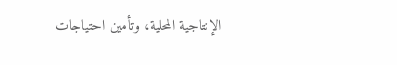الإنتاجية المحلية، وتأمين احتياجات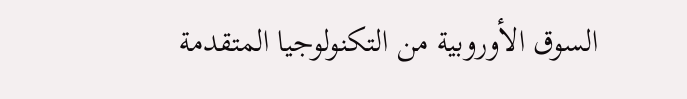السوق الأوروبية من التكنولوجيا المتقدمة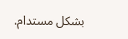بشكل مستدام.